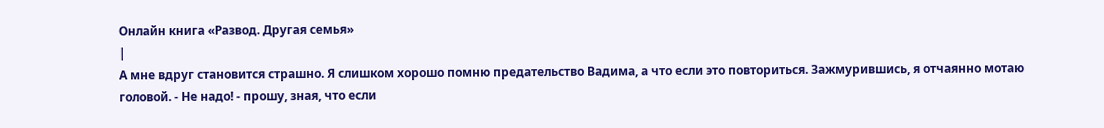Онлайн книга «Развод. Другая семья»
|
А мне вдруг становится страшно. Я слишком хорошо помню предательство Вадима, а что если это повториться. Зажмурившись, я отчаянно мотаю головой. - Не надо! - прошу, зная, что если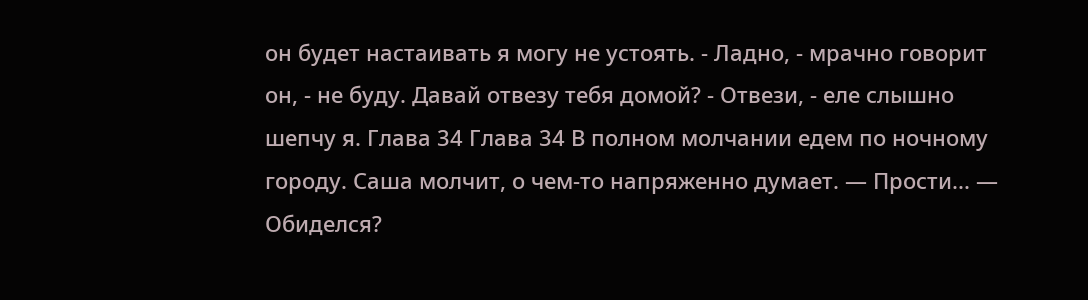он будет настаивать я могу не устоять. - Ладно, - мрачно говорит он, - не буду. Давай отвезу тебя домой? - Отвези, - еле слышно шепчу я. Глава 34 Глава 34 В полном молчании едем по ночному городу. Саша молчит, о чем-то напряженно думает. — Прости... — Обиделся?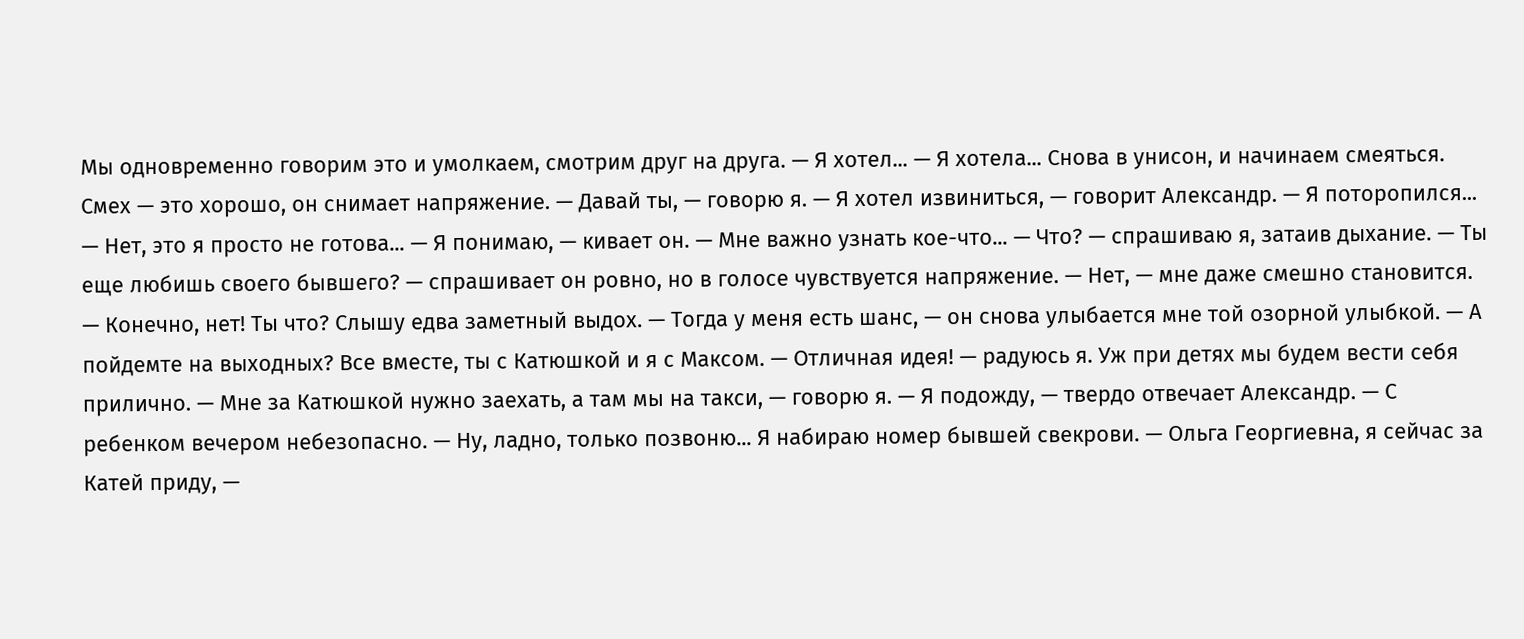Мы одновременно говорим это и умолкаем, смотрим друг на друга. — Я хотел... — Я хотела... Снова в унисон, и начинаем смеяться. Смех — это хорошо, он снимает напряжение. — Давай ты, — говорю я. — Я хотел извиниться, — говорит Александр. — Я поторопился... — Нет, это я просто не готова... — Я понимаю, — кивает он. — Мне важно узнать кое-что... — Что? — спрашиваю я, затаив дыхание. — Ты еще любишь своего бывшего? — спрашивает он ровно, но в голосе чувствуется напряжение. — Нет, — мне даже смешно становится. — Конечно, нет! Ты что? Слышу едва заметный выдох. — Тогда у меня есть шанс, — он снова улыбается мне той озорной улыбкой. — А пойдемте на выходных? Все вместе, ты с Катюшкой и я с Максом. — Отличная идея! — радуюсь я. Уж при детях мы будем вести себя прилично. — Мне за Катюшкой нужно заехать, а там мы на такси, — говорю я. — Я подожду, — твердо отвечает Александр. — С ребенком вечером небезопасно. — Ну, ладно, только позвоню... Я набираю номер бывшей свекрови. — Ольга Георгиевна, я сейчас за Катей приду, —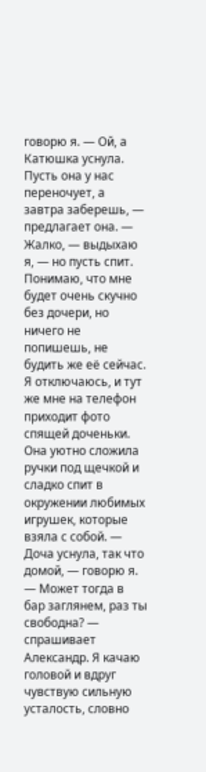говорю я. — Ой, а Катюшка уснула. Пусть она у нас переночует, а завтра заберешь, — предлагает она. — Жалко, — выдыхаю я, — но пусть спит. Понимаю, что мне будет очень скучно без дочери, но ничего не попишешь, не будить же её сейчас. Я отключаюсь, и тут же мне на телефон приходит фото спящей доченьки. Она уютно сложила ручки под щечкой и сладко спит в окружении любимых игрушек, которые взяла с собой. — Доча уснула, так что домой, — говорю я. — Может тогда в бар заглянем, раз ты свободна? — спрашивает Александр. Я качаю головой и вдруг чувствую сильную усталость, словно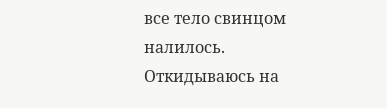все тело свинцом налилось. Откидываюсь на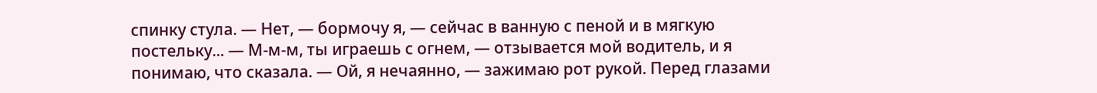спинку стула. — Нет, — бормочу я, — сейчас в ванную с пеной и в мягкую постельку... — М-м-м, ты играешь с огнем, — отзывается мой водитель, и я понимаю, что сказала. — Ой, я нечаянно, — зажимаю рот рукой. Перед глазами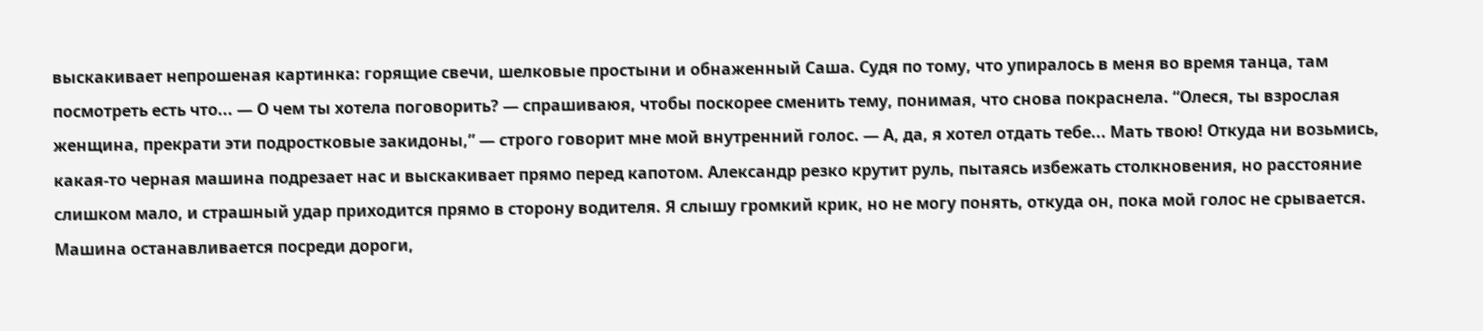выскакивает непрошеная картинка: горящие свечи, шелковые простыни и обнаженный Саша. Судя по тому, что упиралось в меня во время танца, там посмотреть есть что... — О чем ты хотела поговорить? — спрашиваюя, чтобы поскорее сменить тему, понимая, что снова покраснела. “Олеся, ты взрослая женщина, прекрати эти подростковые закидоны,” — строго говорит мне мой внутренний голос. — А, да, я хотел отдать тебе... Мать твою! Откуда ни возьмись, какая-то черная машина подрезает нас и выскакивает прямо перед капотом. Александр резко крутит руль, пытаясь избежать столкновения, но расстояние слишком мало, и страшный удар приходится прямо в сторону водителя. Я слышу громкий крик, но не могу понять, откуда он, пока мой голос не срывается. Машина останавливается посреди дороги,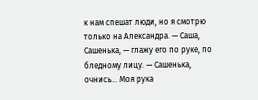к нам спешат люди, но я смотрю только на Александра. — Саша, Сашенька, — глажу его по руке, по бледному лицу. — Сашенька, очнись... Моя рука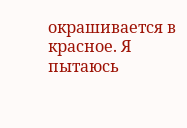окрашивается в красное. Я пытаюсь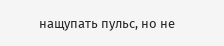нащупать пульс, но не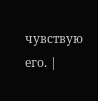чувствую его. |